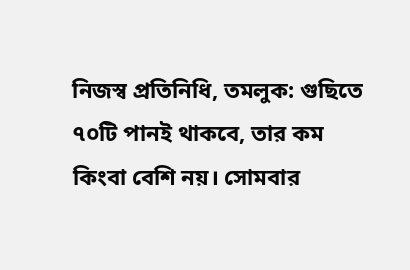নিজস্ব প্রতিনিধি, তমলুক: গুছিতে ৭০টি পানই থাকবে, তার কম কিংবা বেশি নয়। সোমবার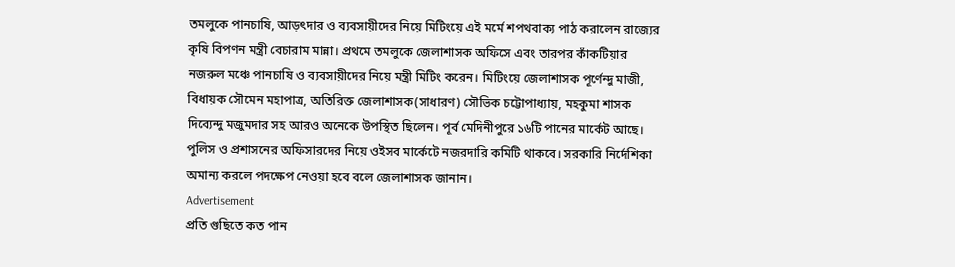তমলুকে পানচাষি, আড়ৎদার ও ব্যবসায়ীদের নিয়ে মিটিংয়ে এই মর্মে শপথবাক্য পাঠ করালেন রাজ্যের কৃষি বিপণন মন্ত্রী বেচারাম মান্না। প্রথমে তমলুকে জেলাশাসক অফিসে এবং তারপর কাঁকটিয়ার নজরুল মঞ্চে পানচাষি ও ব্যবসায়ীদের নিয়ে মন্ত্রী মিটিং করেন। মিটিংয়ে জেলাশাসক পূর্ণেন্দু মাজী, বিধায়ক সৌমেন মহাপাত্র, অতিরিক্ত জেলাশাসক(সাধারণ) সৌভিক চট্টোপাধ্যায়, মহকুমা শাসক দিব্যেন্দু মজুমদার সহ আরও অনেকে উপস্থিত ছিলেন। পূর্ব মেদিনীপুরে ১৬টি পানের মার্কেট আছে। পুলিস ও প্রশাসনের অফিসারদের নিয়ে ওইসব মার্কেটে নজরদারি কমিটি থাকবে। সরকারি নির্দেশিকা অমান্য করলে পদক্ষেপ নেওয়া হবে বলে জেলাশাসক জানান।
Advertisement
প্রতি গুছিতে কত পান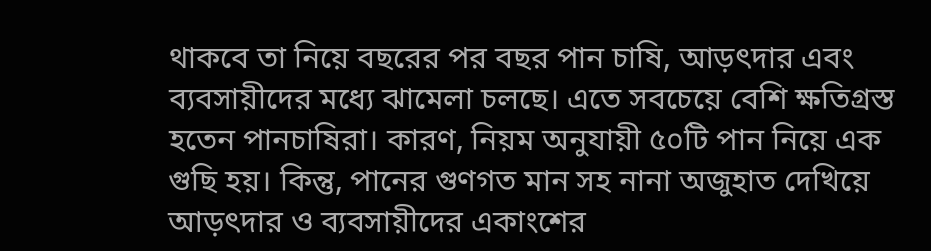থাকবে তা নিয়ে বছরের পর বছর পান চাষি, আড়ৎদার এবং ব্যবসায়ীদের মধ্যে ঝামেলা চলছে। এতে সবচেয়ে বেশি ক্ষতিগ্রস্ত হতেন পানচাষিরা। কারণ, নিয়ম অনুযায়ী ৫০টি পান নিয়ে এক গুছি হয়। কিন্তু, পানের গুণগত মান সহ নানা অজুহাত দেখিয়ে আড়ৎদার ও ব্যবসায়ীদের একাংশের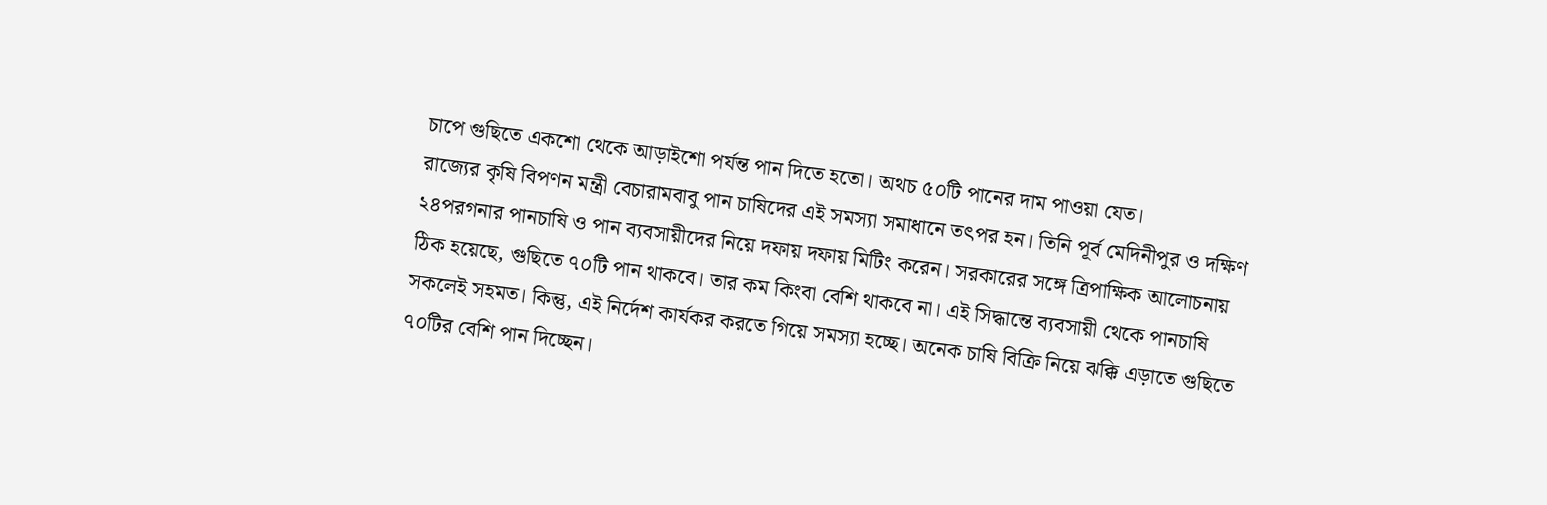চাপে গুছিতে একশো থেকে আড়াইশো পর্যন্ত পান দিতে হতো। অথচ ৫০টি পানের দাম পাওয়া যেত।
রাজ্যের কৃষি বিপণন মন্ত্রী বেচারামবাবু পান চাষিদের এই সমস্যা সমাধানে তৎপর হন। তিনি পূর্ব মেদিনীপুর ও দক্ষিণ ২৪পরগনার পানচাষি ও পান ব্যবসায়ীদের নিয়ে দফায় দফায় মিটিং করেন। সরকারের সঙ্গে ত্রিপাক্ষিক আলোচনায় ঠিক হয়েছে, গুছিতে ৭০টি পান থাকবে। তার কম কিংবা বেশি থাকবে না। এই সিদ্ধান্তে ব্যবসায়ী থেকে পানচাষি সকলেই সহমত। কিন্তু, এই নির্দেশ কার্যকর করতে গিয়ে সমস্যা হচ্ছে। অনেক চাষি বিক্রি নিয়ে ঝক্কি এড়াতে গুছিতে ৭০টির বেশি পান দিচ্ছেন।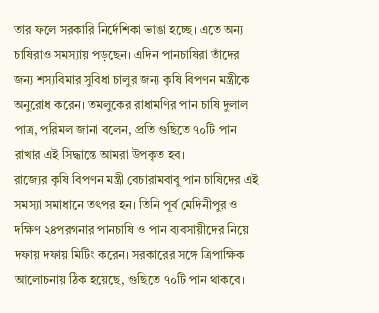তার ফলে সরকারি নির্দেশিকা ভাঙা হচ্ছে। এতে অন্য চাষিরাও সমস্যায় পড়ছেন। এদিন পানচাষিরা তাঁদের জন্য শস্যবিমার সুবিধা চালুর জন্য কৃষি বিপণন মন্ত্রীকে অনুরোধ করেন। তমলুকের রাধামণির পান চাষি দুলাল পাত্র, পরিমল জানা বলেন, প্রতি গুছিতে ৭০টি পান রাখার এই সিদ্ধান্তে আমরা উপকৃত হব।
রাজ্যের কৃষি বিপণন মন্ত্রী বেচারামবাবু পান চাষিদের এই সমস্যা সমাধানে তৎপর হন। তিনি পূর্ব মেদিনীপুর ও দক্ষিণ ২৪পরগনার পানচাষি ও পান ব্যবসায়ীদের নিয়ে দফায় দফায় মিটিং করেন। সরকারের সঙ্গে ত্রিপাক্ষিক আলোচনায় ঠিক হয়েছে, গুছিতে ৭০টি পান থাকবে।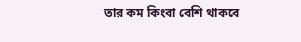তার কম কিংবা বেশি থাকবে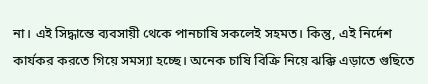না। এই সিদ্ধান্তে ব্যবসায়ী থেকে পানচাষি সকলেই সহমত। কিন্তু, এই নির্দেশ কার্যকর করতে গিয়ে সমস্যা হচ্ছে। অনেক চাষি বিক্রি নিয়ে ঝক্কি এড়াতে গুছিতে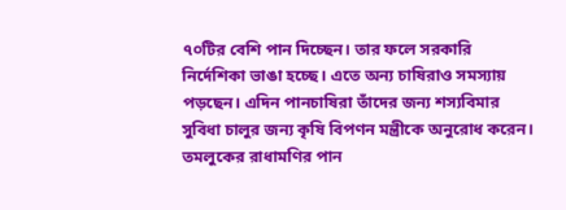৭০টির বেশি পান দিচ্ছেন। তার ফলে সরকারি নির্দেশিকা ভাঙা হচ্ছে। এতে অন্য চাষিরাও সমস্যায় পড়ছেন। এদিন পানচাষিরা তাঁদের জন্য শস্যবিমার সুবিধা চালুর জন্য কৃষি বিপণন মন্ত্রীকে অনুরোধ করেন। তমলুকের রাধামণির পান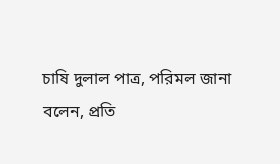চাষি দুলাল পাত্র, পরিমল জানা বলেন, প্রতি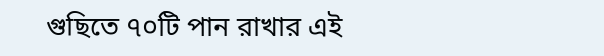গুছিতে ৭০টি পান রাখার এই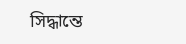সিদ্ধান্তে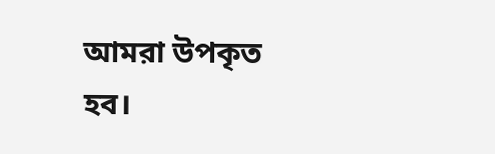আমরা উপকৃত হব।